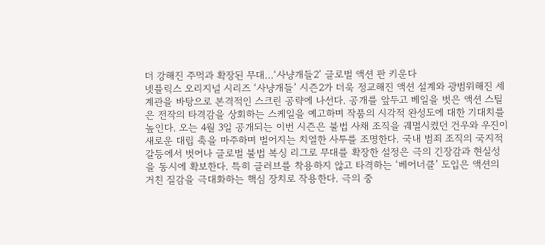더 강해진 주먹과 확장된 무대…‘사냥개들2’ 글로벌 액션 판 키운다
넷플릭스 오리지널 시리즈 ‘사냥개들’ 시즌2가 더욱 정교해진 액션 설계와 광범위해진 세계관을 바탕으로 본격적인 스크린 공략에 나선다. 공개를 앞두고 베일을 벗은 액션 스틸은 전작의 타격감을 상회하는 스케일을 예고하며 작품의 시각적 완성도에 대한 기대치를 높인다. 오는 4월 3일 공개되는 이번 시즌은 불법 사채 조직을 궤멸시켰던 건우와 우진이 새로운 대립 축을 마주하며 벌어지는 치열한 사투를 조명한다. 국내 범죄 조직의 국지적 갈등에서 벗어나 글로벌 불법 복싱 리그로 무대를 확장한 설정은 극의 긴장감과 현실성을 동시에 확보한다. 특히 글러브를 착용하지 않고 타격하는 ‘베어너클’ 도입은 액션의 거친 질감을 극대화하는 핵심 장치로 작용한다. 극의 중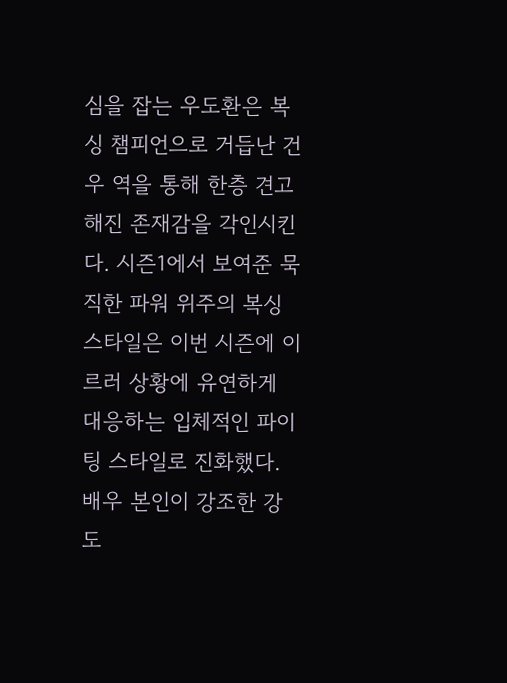심을 잡는 우도환은 복싱 챔피언으로 거듭난 건우 역을 통해 한층 견고해진 존재감을 각인시킨다. 시즌1에서 보여준 묵직한 파워 위주의 복싱 스타일은 이번 시즌에 이르러 상황에 유연하게 대응하는 입체적인 파이팅 스타일로 진화했다. 배우 본인이 강조한 강도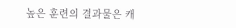높은 훈련의 결과물은 캐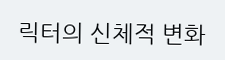릭터의 신체적 변화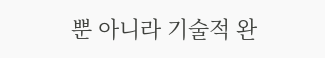뿐 아니라 기술적 완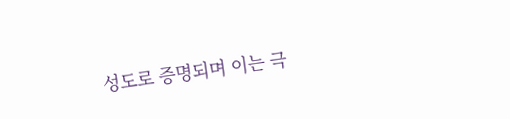성도로 증명되며 이는 극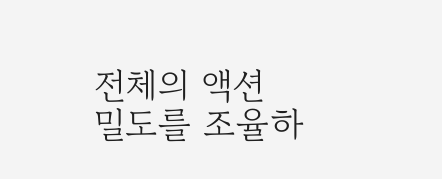전체의 액션 밀도를 조율하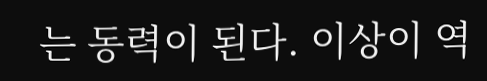는 동력이 된다. 이상이 역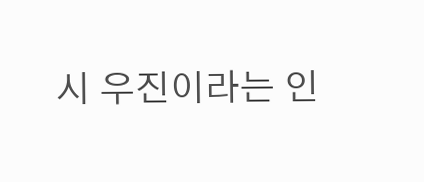시 우진이라는 인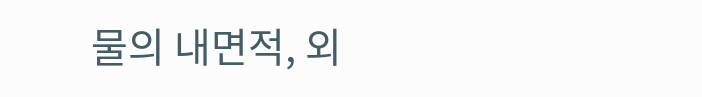물의 내면적, 외